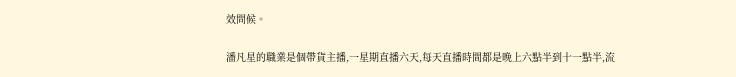效問候。

潘凡星的職業是個帶貨主播,一星期直播六天,每天直播時間都是晚上六點半到十一點半,流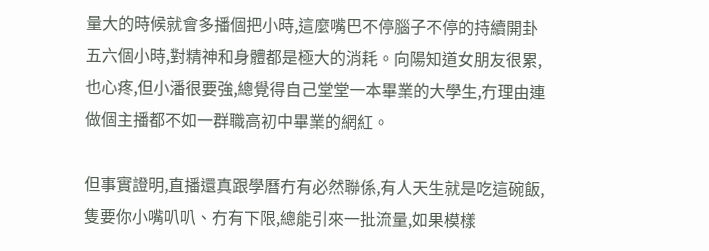量大的時候就會多播個把小時,這麼嘴巴不停腦子不停的持續開卦五六個小時,對精神和身體都是極大的消耗。向陽知道女朋友很累,也心疼,但小潘很要強,總覺得自己堂堂一本畢業的大學生,冇理由連做個主播都不如一群職高初中畢業的網紅。

但事實證明,直播還真跟學曆冇有必然聯係,有人天生就是吃這碗飯,隻要你小嘴叭叭、冇有下限,總能引來一批流量,如果模樣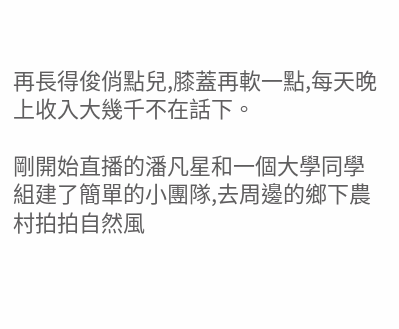再長得俊俏點兒,膝蓋再軟一點,每天晚上收入大幾千不在話下。

剛開始直播的潘凡星和一個大學同學組建了簡單的小團隊,去周邊的鄉下農村拍拍自然風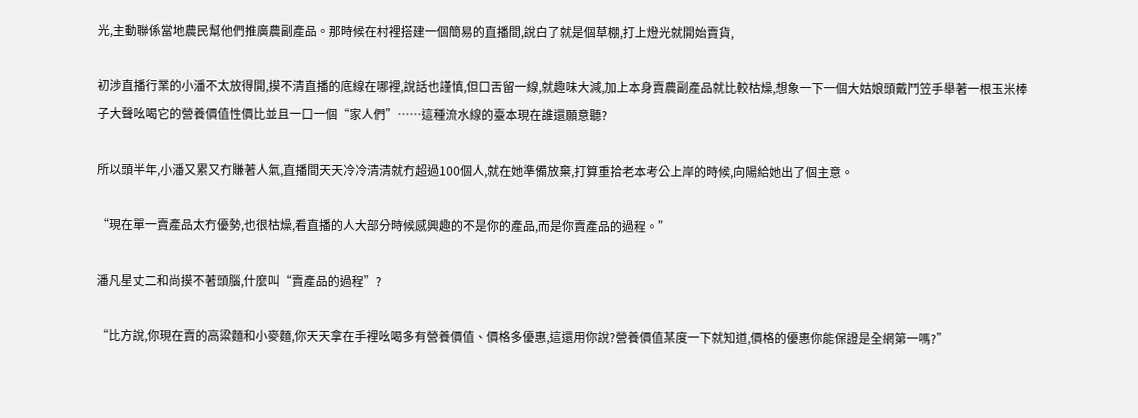光,主動聯係當地農民幫他們推廣農副產品。那時候在村裡搭建一個簡易的直播間,說白了就是個草棚,打上燈光就開始賣貨,

初涉直播行業的小潘不太放得開,摸不清直播的底線在哪裡,說話也謹慎,但口舌留一線,就趣味大減,加上本身賣農副產品就比較枯燥,想象一下一個大姑娘頭戴鬥笠手舉著一根玉米棒子大聲吆喝它的營養價值性價比並且一口一個“家人們”……這種流水線的臺本現在誰還願意聽?

所以頭半年,小潘又累又冇賺著人氣,直播間天天冷冷清清就冇超過100個人,就在她準備放棄,打算重拾老本考公上岸的時候,向陽給她出了個主意。

“現在單一賣產品太冇優勢,也很枯燥,看直播的人大部分時候感興趣的不是你的產品,而是你賣產品的過程。”

潘凡星丈二和尚摸不著頭腦,什麼叫“賣產品的過程”?

“比方說,你現在賣的高粱麵和小麥麵,你天天拿在手裡吆喝多有營養價值、價格多優惠,這還用你說?營養價值某度一下就知道,價格的優惠你能保證是全網第一嗎?”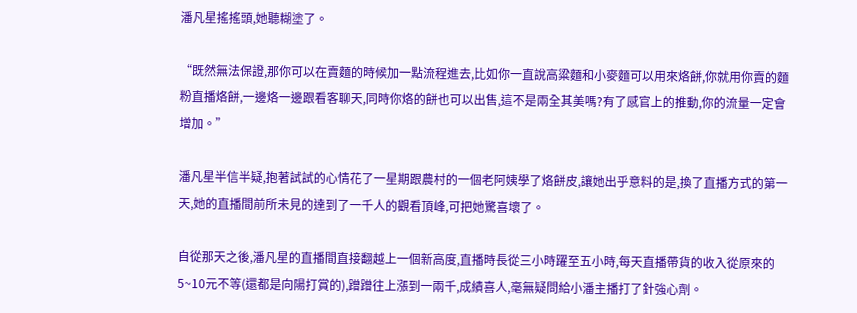潘凡星搖搖頭,她聽糊塗了。

“既然無法保證,那你可以在賣麵的時候加一點流程進去,比如你一直說高粱麵和小麥麵可以用來烙餅,你就用你賣的麵粉直播烙餅,一邊烙一邊跟看客聊天,同時你烙的餅也可以出售,這不是兩全其美嗎?有了感官上的推動,你的流量一定會增加。”

潘凡星半信半疑,抱著試試的心情花了一星期跟農村的一個老阿姨學了烙餅皮,讓她出乎意料的是,換了直播方式的第一天,她的直播間前所未見的達到了一千人的觀看頂峰,可把她驚喜壞了。

自從那天之後,潘凡星的直播間直接翻越上一個新高度,直播時長從三小時躍至五小時,每天直播帶貨的收入從原來的5~10元不等(還都是向陽打賞的),蹭蹭往上漲到一兩千,成績喜人,毫無疑問給小潘主播打了針強心劑。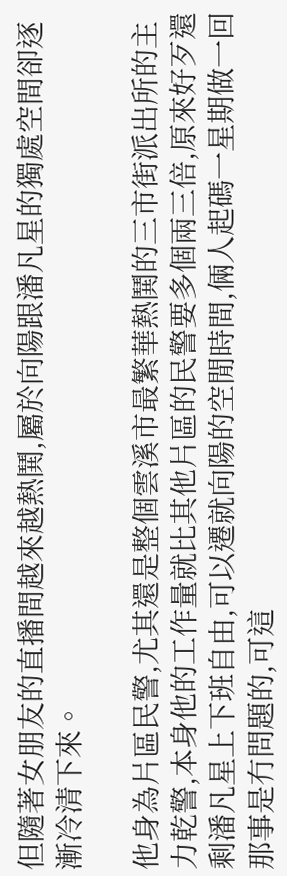但隨著女朋友的直播間越來越熱鬨,屬於向陽跟潘凡星的獨處空間卻逐漸冷清下來。

他身為片區民警,尤其還是整個雲溪市最繁華熱鬨的三市街派出所的主力乾警,本身他的工作量就比其他片區的民警要多個兩三倍,原來好歹還剩潘凡星上下班自由,可以遷就向陽的空閒時間,倆人起碼一星期做一回那事是冇問題的,可這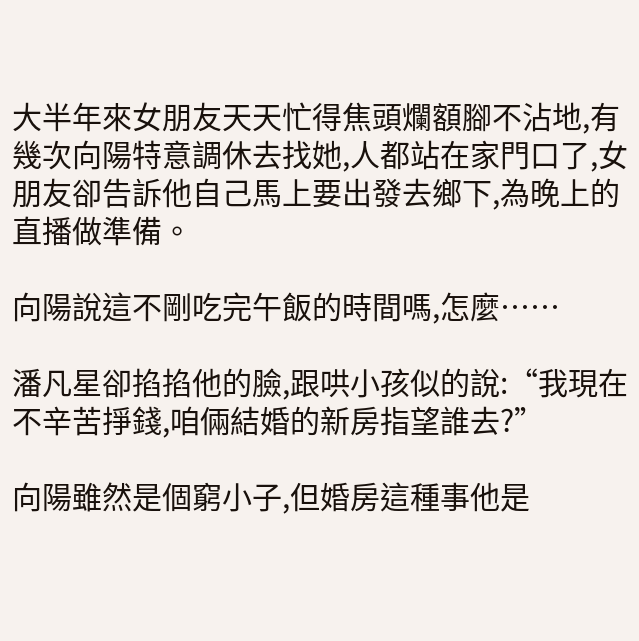大半年來女朋友天天忙得焦頭爛額腳不沾地,有幾次向陽特意調休去找她,人都站在家門口了,女朋友卻告訴他自己馬上要出發去鄉下,為晚上的直播做準備。

向陽說這不剛吃完午飯的時間嗎,怎麼……

潘凡星卻掐掐他的臉,跟哄小孩似的說:“我現在不辛苦掙錢,咱倆結婚的新房指望誰去?”

向陽雖然是個窮小子,但婚房這種事他是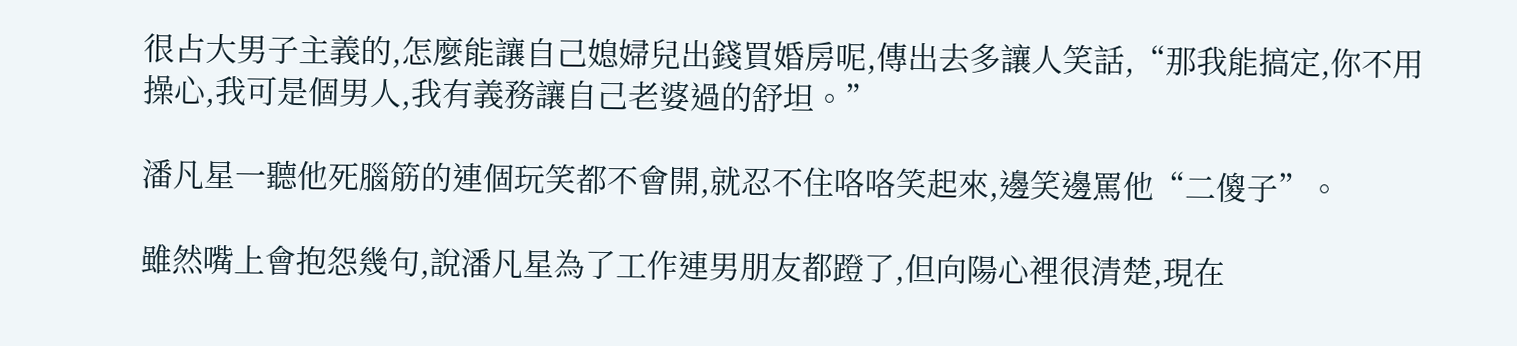很占大男子主義的,怎麼能讓自己媳婦兒出錢買婚房呢,傳出去多讓人笑話,“那我能搞定,你不用操心,我可是個男人,我有義務讓自己老婆過的舒坦。”

潘凡星一聽他死腦筋的連個玩笑都不會開,就忍不住咯咯笑起來,邊笑邊罵他“二傻子”。

雖然嘴上會抱怨幾句,說潘凡星為了工作連男朋友都蹬了,但向陽心裡很清楚,現在